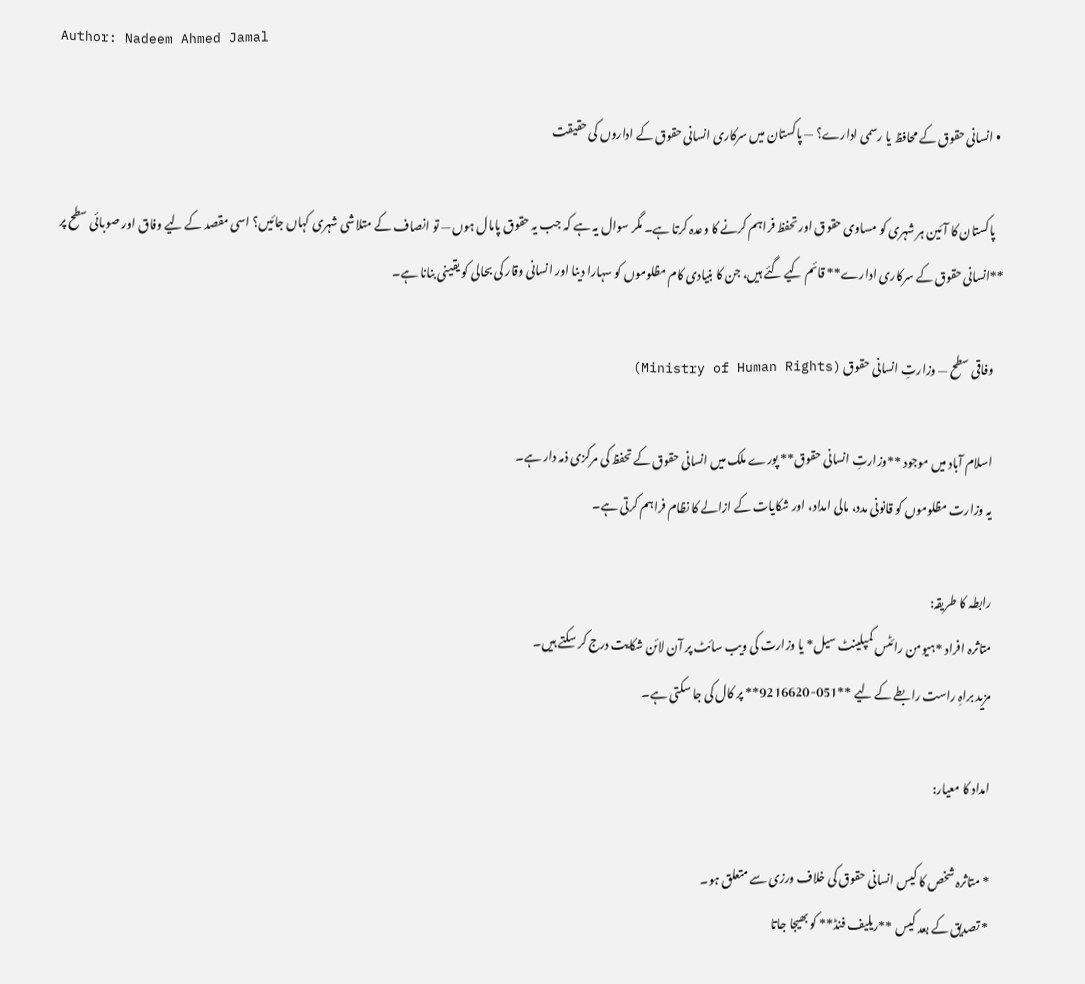Author: Nadeem Ahmed Jamal

  • انسانی حقوق کے محافظ یا رسمی ادارے؟ — پاکستان میں سرکاری انسانی حقوق کے اداروں کی حقیقت

    پاکستان کا آئین ہر شہری کو مساوی حقوق اور تحفظ فراہم کرنے کا وعدہ کرتا ہے۔ مگر سوال یہ ہے کہ جب یہ حقوق پامال ہوں — تو انصاف کے متلاشی شہری کہاں جائیں؟ اسی مقصد کے لیے وفاق اور صوبائی سطح پر **انسانی حقوق کے سرکاری ادارے** قائم کیے گئے ہیں، جن کا بنیادی کام مظلوموں کو سہارا دینا اور انسانی وقار کی بحالی کو یقینی بنانا ہے۔

    وفاقی سطح — وزارتِ انسانی حقوق (Ministry of Human Rights)

    اسلام آباد میں موجود **وزارتِ انسانی حقوق** پورے ملک میں انسانی حقوق کے تحفظ کی مرکزی ذمہ دار ہے۔
    یہ وزارت مظلوموں کو قانونی مدد، مالی امداد، اور شکایات کے ازالے کا نظام فراہم کرتی ہے۔

    رابطہ کا طریقہ:
    متاثرہ افراد *ہیومن رائٹس کمپلینٹ سیل* یا وزارت کی ویب سائٹ پر آن لائن شکایت درج کر سکتے ہیں۔
    مزید براہِ راست رابطے کے لیے **051-9216620** پر کال کی جا سکتی ہے۔

    امداد کا معیار:

    * متاثرہ شخص کا کیس انسانی حقوق کی خلاف ورزی سے متعلق ہو۔
    * تصدیق کے بعد کیس **ریلیف فنڈ** کو بھیجا جاتا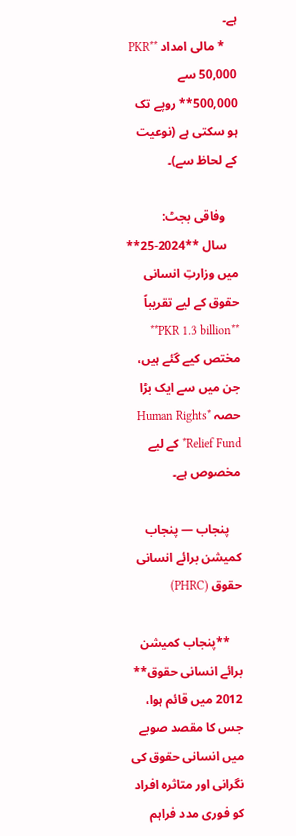ہے۔
    * مالی امداد **PKR 50,000 سے 500,000** روپے تک ہو سکتی ہے (نوعیت کے لحاظ سے)۔

    وفاقی بجٹ:
    سال **2024-25** میں وزارتِ انسانی حقوق کے لیے تقریباً **PKR 1.3 billion** مختص کیے گئے ہیں، جن میں سے ایک بڑا حصہ *Human Rights Relief Fund* کے لیے مخصوص ہے۔

    پنجاب — پنجاب کمیشن برائے انسانی حقوق (PHRC)

    **پنجاب کمیشن برائے انسانی حقوق** 2012 میں قائم ہوا، جس کا مقصد صوبے میں انسانی حقوق کی نگرانی اور متاثرہ افراد کو فوری مدد فراہم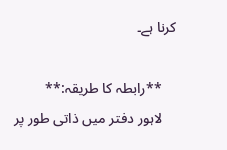کرنا ہے۔

    **رابطہ کا طریقہ:**
    لاہور دفتر میں ذاتی طور پر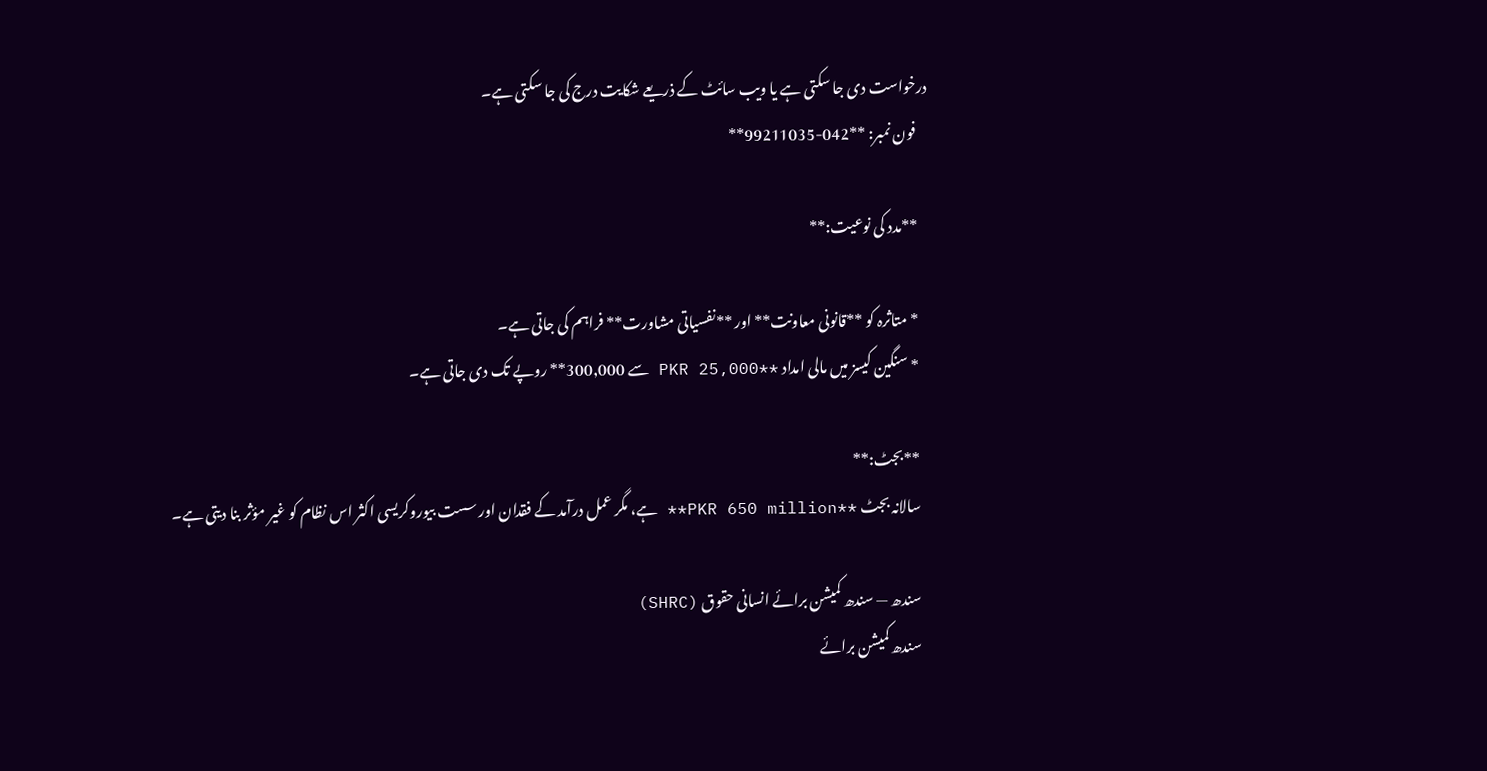درخواست دی جا سکتی ہے یا ویب سائٹ کے ذریعے شکایت درج کی جا سکتی ہے۔
    فون نمبر: **042-99211035**

    **مدد کی نوعیت:**

    * متاثرہ کو **قانونی معاونت** اور **نفسیاتی مشاورت** فراہم کی جاتی ہے۔
    * سنگین کیسز میں مالی امداد **PKR 25,000 سے 300,000** روپے تک دی جاتی ہے۔

    **بجٹ:**
    سالانہ بجٹ **PKR 650 million** ہے، مگر عمل درآمد کے فقدان اور سست بیوروکریسی اکثر اس نظام کو غیر مؤثر بنا دیتی ہے۔

    سندھ — سندھ کمیشن برائے انسانی حقوق (SHRC)
    سندھ کمیشن برائے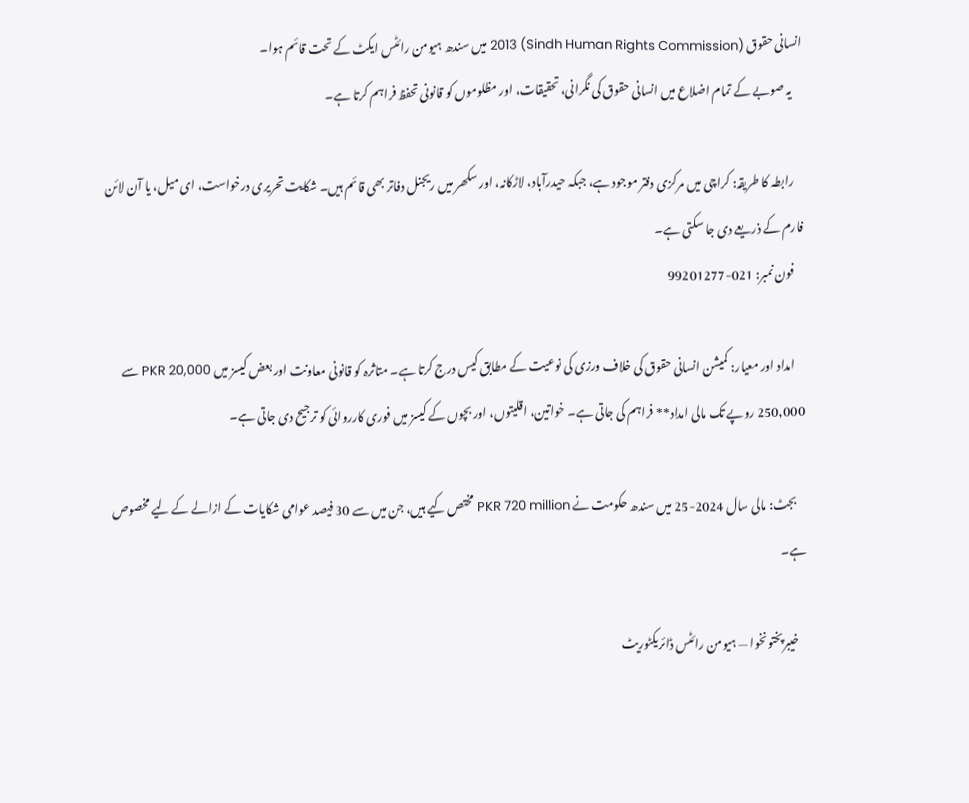انسانی حقوق (Sindh Human Rights Commission) 2013 میں سندھ ہیومن رائٹس ایکٹ کے تحت قائم ہوا۔
    یہ صوبے کے تمام اضلاع میں انسانی حقوق کی نگرانی، تحقیقات، اور مظلوموں کو قانونی تحفظ فراہم کرتا ہے۔

    رابطہ کا طریقہ: کراچی میں مرکزی دفتر موجود ہے، جبکہ حیدرآباد، لاڑکانہ، اور سکھر میں ریجنل دفاتر بھی قائم ہیں۔ شکایت تحریری درخواست، ای میل، یا آن لائن فارم کے ذریعے دی جا سکتی ہے۔
    فون نمبر: 021-99201277

    امداد اور معیار: کمیشن انسانی حقوق کی خلاف ورزی کی نوعیت کے مطابق کیس درج کرتا ہے۔ متاثرہ کو قانونی معاونت اور بعض کیسز میں PKR 20,000 سے 250,000 روپے تک مالی امداد** فراہم کی جاتی ہے۔ خواتین، اقلیتوں، اور بچوں کے کیسز میں فوری کارروائی کو ترجیح دی جاتی ہے۔

    بجٹ: مالی سال 2024-25 میں سندھ حکومت نے PKR 720 million مختص کیے ہیں، جن میں سے 30 فیصد عوامی شکایات کے ازالے کے لیے مخصوص ہے۔

    خیبرپختونخوا — ہیومن رائٹس ڈائریکٹوریٹ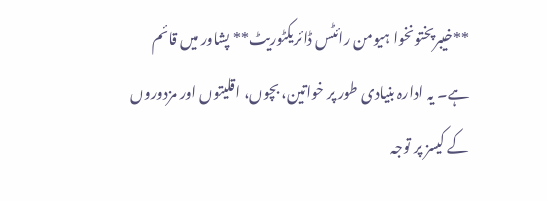**خیبرپختونخوا ہیومن رائٹس ڈائریکٹوریٹ** پشاور میں قائم ہے۔ یہ ادارہ بنیادی طور پر خواتین، بچوں، اقلیتوں اور مزدوروں کے کیسز پر توجہ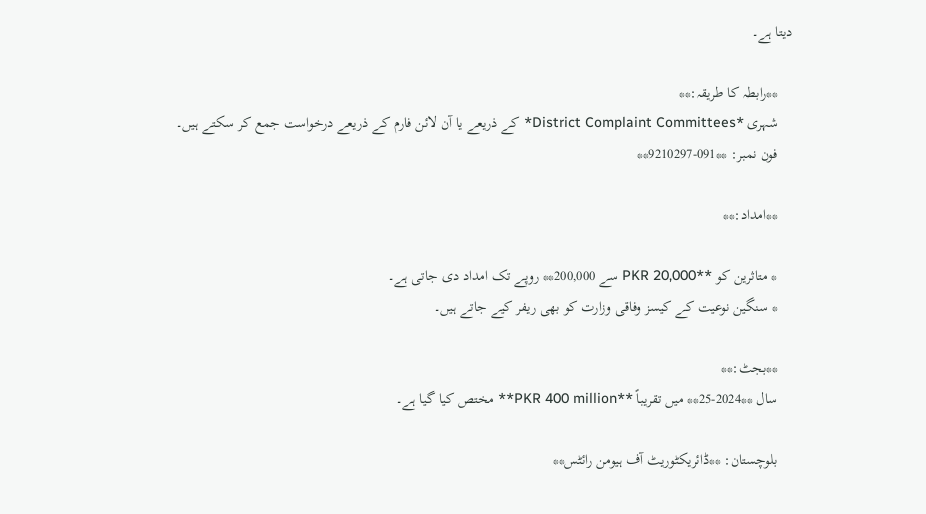دیتا ہے۔

    **رابطہ کا طریقہ:**
    شہری *District Complaint Committees* کے ذریعے یا آن لائن فارم کے ذریعے درخواست جمع کر سکتے ہیں۔
    فون نمبر: **091-9210297**

    **امداد:**

    * متاثرین کو **PKR 20,000 سے 200,000** روپے تک امداد دی جاتی ہے۔
    * سنگین نوعیت کے کیسز وفاقی وزارت کو بھی ریفر کیے جاتے ہیں۔

    **بجٹ:**
    سال **2024-25** میں تقریباً **PKR 400 million** مختص کیا گیا ہے۔

    بلوچستان: **ڈائریکٹوریٹ آف ہیومن رائٹس**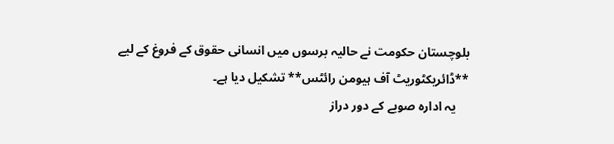بلوچستان حکومت نے حالیہ برسوں میں انسانی حقوق کے فروغ کے لیے **ڈائریکٹوریٹ آف ہیومن رائٹس** تشکیل دیا ہے۔
    یہ ادارہ صوبے کے دور دراز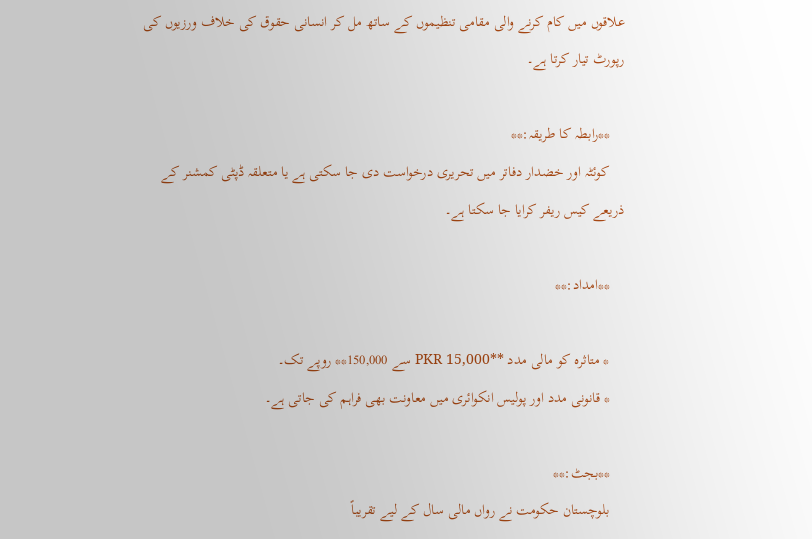علاقوں میں کام کرنے والی مقامی تنظیموں کے ساتھ مل کر انسانی حقوق کی خلاف ورزیوں کی رپورٹ تیار کرتا ہے۔

    **رابطہ کا طریقہ:**
    کوئٹہ اور خضدار دفاتر میں تحریری درخواست دی جا سکتی ہے یا متعلقہ ڈپٹی کمشنر کے ذریعے کیس ریفر کرایا جا سکتا ہے۔

    **امداد:**

    * متاثرہ کو مالی مدد **PKR 15,000 سے 150,000** روپے تک۔
    * قانونی مدد اور پولیس انکوائری میں معاونت بھی فراہم کی جاتی ہے۔

    **بجٹ:**
    بلوچستان حکومت نے رواں مالی سال کے لیے تقریباً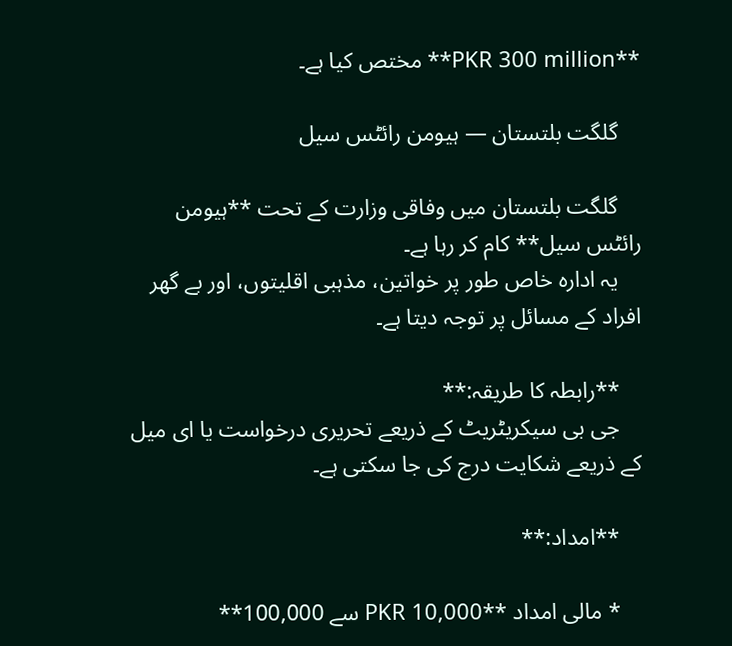**PKR 300 million** مختص کیا ہے۔

    گلگت بلتستان — ہیومن رائٹس سیل

    گلگت بلتستان میں وفاقی وزارت کے تحت **ہیومن رائٹس سیل** کام کر رہا ہے۔
    یہ ادارہ خاص طور پر خواتین، مذہبی اقلیتوں، اور بے گھر افراد کے مسائل پر توجہ دیتا ہے۔

    **رابطہ کا طریقہ:**
    جی بی سیکریٹریٹ کے ذریعے تحریری درخواست یا ای میل کے ذریعے شکایت درج کی جا سکتی ہے۔

    **امداد:**

    * مالی امداد **PKR 10,000 سے 100,000**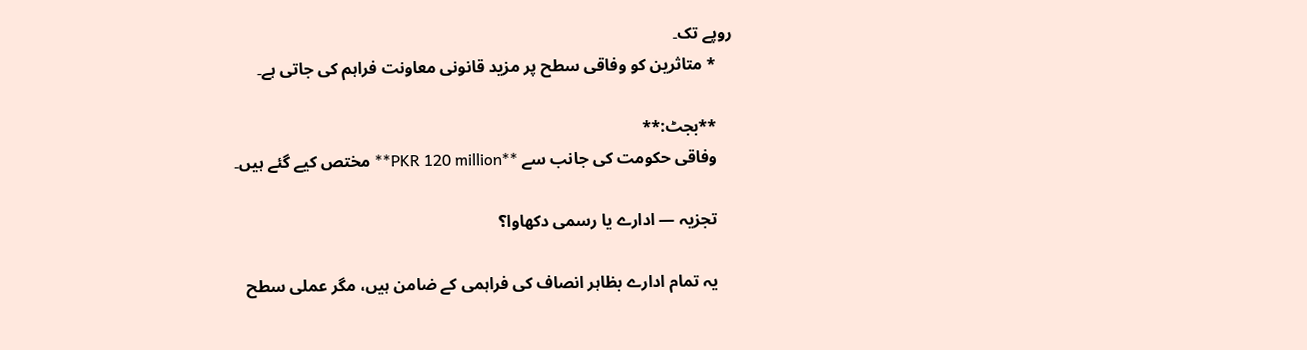روپے تک۔
    * متاثرین کو وفاقی سطح پر مزید قانونی معاونت فراہم کی جاتی ہے۔

    **بجٹ:**
    وفاقی حکومت کی جانب سے **PKR 120 million** مختص کیے گئے ہیں۔

    تجزیہ — ادارے یا رسمی دکھاوا؟

    یہ تمام ادارے بظاہر انصاف کی فراہمی کے ضامن ہیں، مگر عملی سطح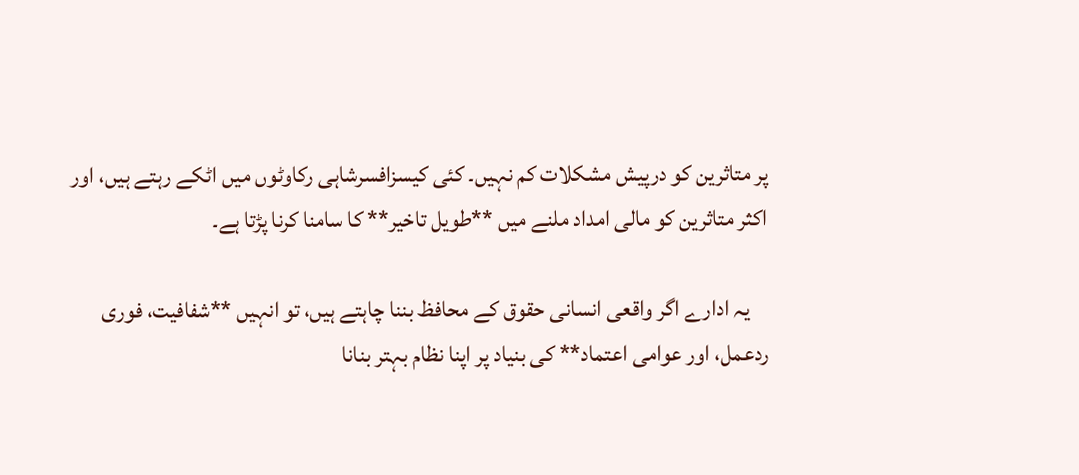پر متاثرین کو درپیش مشکلات کم نہیں۔ کئی کیسزافسرشاہی رکاوٹوں میں اٹکے رہتے ہیں، اور اکثر متاثرین کو مالی امداد ملنے میں **طویل تاخیر** کا سامنا کرنا پڑتا ہے۔

    یہ ادارے اگر واقعی انسانی حقوق کے محافظ بننا چاہتے ہیں، تو انہیں **شفافیت، فوری ردعمل، اور عوامی اعتماد** کی بنیاد پر اپنا نظام بہتر بنانا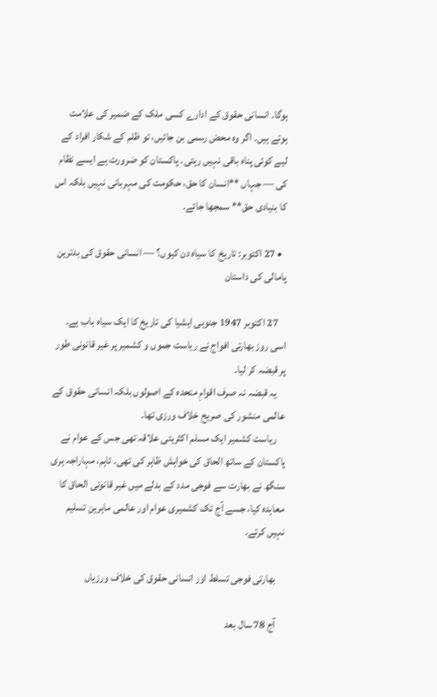ہوگا۔ انسانی حقوق کے ادارے کسی ملک کے ضمیر کی علامت ہوتے ہیں۔ اگر وہ محض رسمی بن جائیں، تو ظلم کے شکار افراد کے لیے کوئی پناہ باقی نہیں رہتی۔ پاکستان کو ضرورت ہے ایسے نظام کی — جہاں **انسان کا حق، حکومت کی مہربانی نہیں بلکہ اس کا بنیادی حق** سمجھا جائے۔

  • 27 اکتوبر: تاریخ کا سیاہ دن کیوں؟ — انسانی حقوق کی بدترین پامالی کی داستان

    27 اکتوبر 1947 جنوبی ایشیا کی تاریخ کا ایک سیاہ باب ہے۔ اسی روز بھارتی افواج نے ریاست جموں و کشمیر پر غیر قانونی طور پر قبضہ کر لیا۔
    یہ قبضہ نہ صرف اقوامِ متحدہ کے اصولوں بلکہ انسانی حقوق کے عالمی منشور کی صریح خلاف ورزی تھا۔
    ریاست کشمیر ایک مسلم اکثریتی علاقہ تھی جس کے عوام نے پاکستان کے ساتھ الحاق کی خواہش ظاہر کی تھی۔ تاہم، مہاراجہ ہری سنگھ نے بھارت سے فوجی مدد کے بدلے میں غیر قانونی الحاق کا معاہدہ کیا، جسے آج تک کشمیری عوام اور عالمی ماہرین تسلیم نہیں کرتے۔

    بھارتی فوجی تسلط اور انسانی حقوق کی خلاف ورزیاں

    آج 78 سال بعد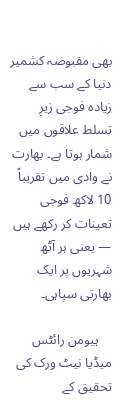بھی مقبوضہ کشمیر دنیا کے سب سے زیادہ فوجی زیرِ تسلط علاقوں میں شمار ہوتا ہے۔ بھارت نے وادی میں تقریباً 10 لاکھ فوجی تعینات کر رکھے ہیں — یعنی ہر آٹھ شہریوں پر ایک بھارتی سپاہی۔

    ہیومن رائٹس میڈیا نیٹ ورک کی تحقیق کے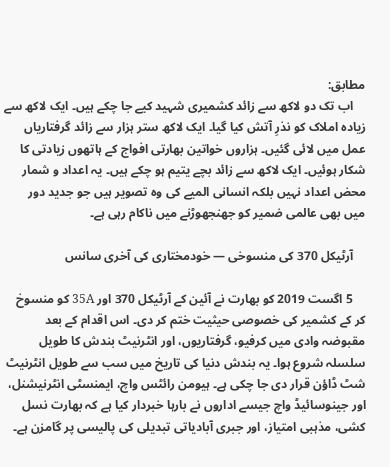مطابق:
    اب تک دو لاکھ سے زائد کشمیری شہید کیے جا چکے ہیں۔ ایک لاکھ سے زیادہ املاک کو نذرِ آتش کیا گیا۔ ایک لاکھ ستر ہزار سے زائد گرفتاریاں عمل میں لائی گئیں۔ ہزاروں خواتین بھارتی افواج کے ہاتھوں زیادتی کا شکار ہوئیں۔ ایک لاکھ سے زائد بچے یتیم ہو چکے ہیں۔ یہ اعداد و شمار محض اعداد نہیں بلکہ انسانی المیے کی وہ تصویر ہیں جو جدید دور میں بھی عالمی ضمیر کو جھنجھوڑنے میں ناکام رہی ہے۔

    آرٹیکل 370 کی منسوخی — خودمختاری کی آخری سانس

    5 اگست 2019 کو بھارت نے آئین کے آرٹیکل 370 اور 35A کو منسوخ کر کے کشمیر کی خصوصی حیثیت ختم کر دی۔ اس اقدام کے بعد مقبوضہ وادی میں کرفیو، گرفتاریوں، اور انٹرنیٹ بندش کا طویل سلسلہ شروع ہوا۔ یہ بندش دنیا کی تاریخ میں سب سے طویل انٹرنیٹ شٹ ڈاؤن قرار دی جا چکی ہے۔ ہیومن رائٹس واچ، ایمنسٹی انٹرنیشنل، اور جینوسائیڈ واچ جیسے اداروں نے بارہا خبردار کیا ہے کہ بھارت نسل کشی، مذہبی امتیاز، اور جبری آبادیاتی تبدیلی کی پالیسی پر گامزن ہے۔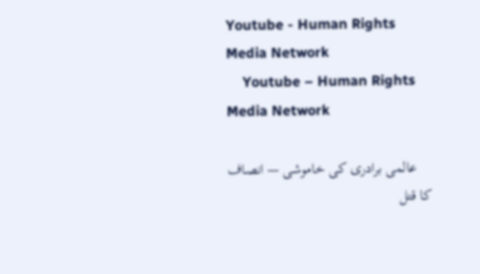Youtube - Human Rights Media Network
    Youtube – Human Rights Media Network

    عالمی برادری کی خاموشی — انصاف کا قتل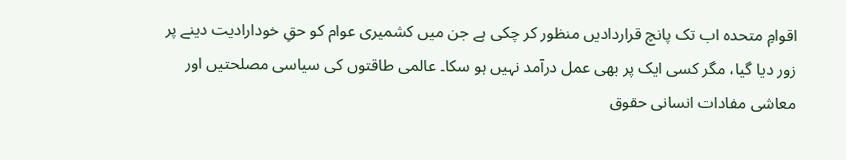اقوامِ متحدہ اب تک پانچ قراردادیں منظور کر چکی ہے جن میں کشمیری عوام کو حقِ خودارادیت دینے پر زور دیا گیا، مگر کسی ایک پر بھی عمل درآمد نہیں ہو سکا۔ عالمی طاقتوں کی سیاسی مصلحتیں اور معاشی مفادات انسانی حقوق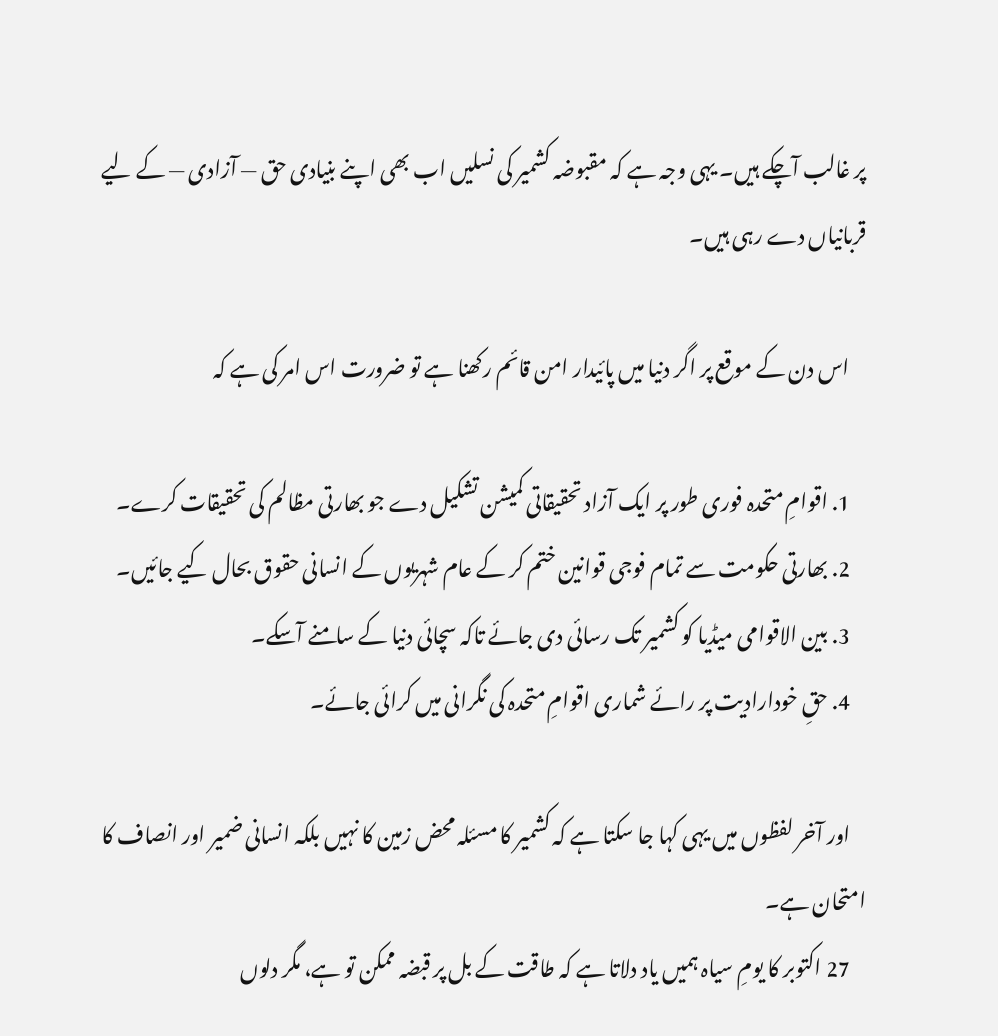پر غالب آچکے ہیں۔ یہی وجہ ہے کہ مقبوضہ کشمیر کی نسلیں اب بھی اپنے بنیادی حق — آزادی — کے لیے قربانیاں دے رہی ہیں۔

    اس دن کے موقع پر اگر دنیا میں پائیدار امن قائم رکھنا ہے تو ضرورت اس امر کی ہے کہ

    1. اقوامِ متحدہ فوری طور پر ایک آزاد تحقیقاتی کمیشن تشکیل دے جو بھارتی مظالم کی تحقیقات کرے۔
    2. بھارتی حکومت سے تمام فوجی قوانین ختم کر کے عام شہریوں کے انسانی حقوق بحال کیے جائیں۔
    3. بین الاقوامی میڈیا کو کشمیر تک رسائی دی جائے تاکہ سچائی دنیا کے سامنے آسکے۔
    4. حقِ خودارادیت پر رائے شماری اقوامِ متحدہ کی نگرانی میں کرائی جائے۔

    اور آخر لفظوں میں یہی کہا جا سکتا ہے کہ کشمیر کا مسئلہ محض زمین کا نہیں بلکہ انسانی ضمیر اور انصاف کا امتحان ہے۔
    27 اکتوبر کا یومِ سیاہ ہمیں یاد دلاتا ہے کہ طاقت کے بل پر قبضہ ممکن تو ہے، مگر دلوں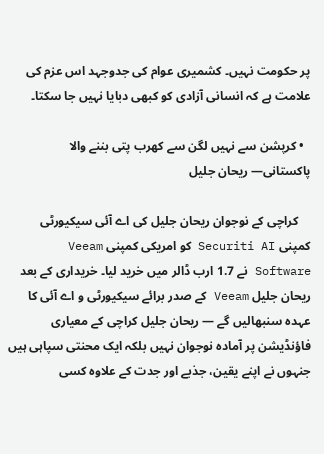پر حکومت نہیں۔ کشمیری عوام کی جدوجہد اس عزم کی علامت ہے کہ انسانی آزادی کو کبھی دبایا نہیں جا سکتا۔

  • کرپشن سے نہیں‌ لگن سے کھرب پتی بننے والا پاکستانی— ریحان جلیل

    کراچی کے نوجوان ریحان جلیل کی اے آئی سیکیورٹی کمپنی Securiti AI کو امریکی کمپنی Veeam Software نے 1.7 ارب ڈالر میں خرید لیا۔ خریداری کے بعد ریحان جلیل Veeam کے صدر برائے سیکیورٹی و اے آئی کا عہدہ سنبھالیں گے — ریحان جلیل کراچی کے معیاری فاؤنڈیشن پر آمادہ نوجوان نہیں بلکہ ایک محنتی سپاہی ہیں جنہوں نے اپنے یقین، جذبے اور جدت کے علاوہ کسی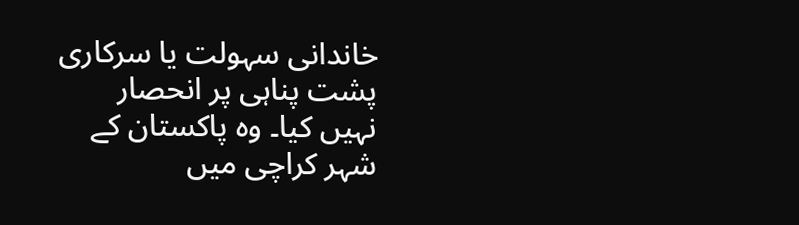خاندانی سہولت یا سرکاری پشت پناہی پر انحصار نہیں کیا۔ وہ پاکستان کے شہر کراچی میں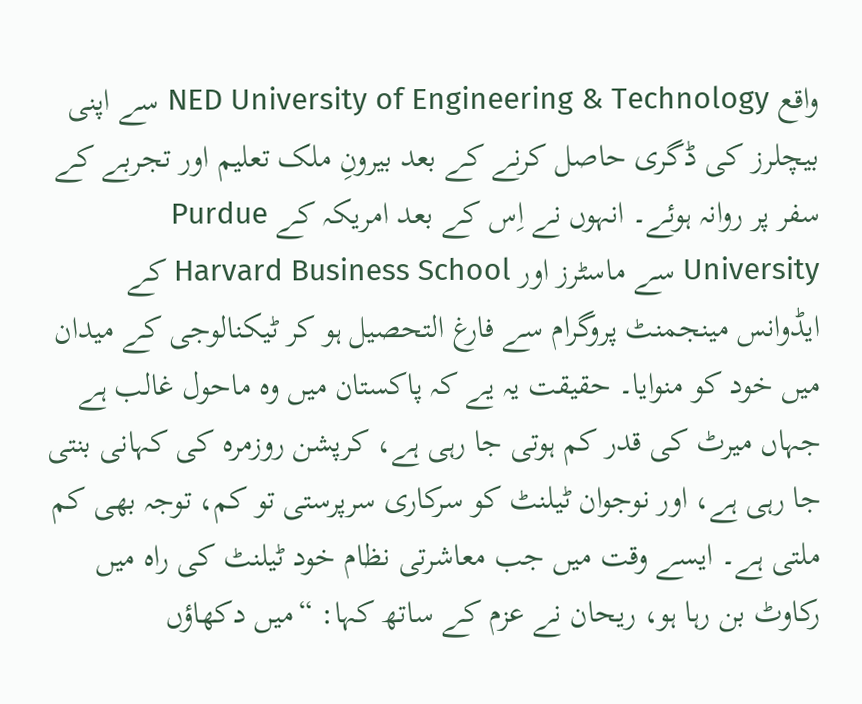واقع NED University of Engineering & Technology سے اپنی بیچلرز کی ڈگری حاصل کرنے کے بعد بیرونِ ملک تعلیم اور تجربے کے سفر پر روانہ ہوئے۔ انہوں نے اِس کے بعد امریکہ کے Purdue University سے ماسٹرز اور Harvard Business School کے ایڈوانس مینجمنٹ پروگرام سے فارغ التحصیل ہو کر ٹیکنالوجی کے میدان میں خود کو منوایا۔ حقیقت یہ یے کہ پاکستان میں وہ ماحول غالب ہے جہاں میرٹ کی قدر کم ہوتی جا رہی ہے، کرپشن روزمرہ کی کہانی بنتی جا رہی ہے، اور نوجوان ٹیلنٹ کو سرکاری سرپرستی تو کم، توجہ بھی کم ملتی ہے۔ ایسے وقت میں جب معاشرتی نظام خود ٹیلنٹ کی راہ میں رکاوٹ بن رہا ہو، ریحان نے عزم کے ساتھ کہا: “میں دکھاؤں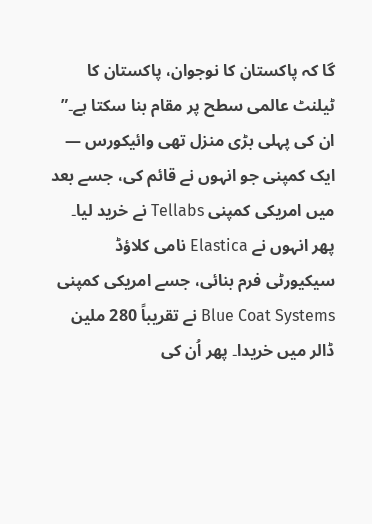گا کہ پاکستان کا نوجوان، پاکستان کا ٹیلنٹ عالمی سطح پر مقام بنا سکتا ہے۔” ان کی پہلی بڑی منزل تھی وائیکورس — ایک کمپنی جو انہوں نے قائم کی، جسے بعد میں امریکی کمپنی Tellabs نے خرید لیا۔ پھر انہوں نے Elastica نامی کلاؤڈ سیکیورٹی فرم بنائی، جسے امریکی کمپنی Blue Coat Systems نے تقریباً 280 ملین ڈالر میں خریدا۔ پھر اُن کی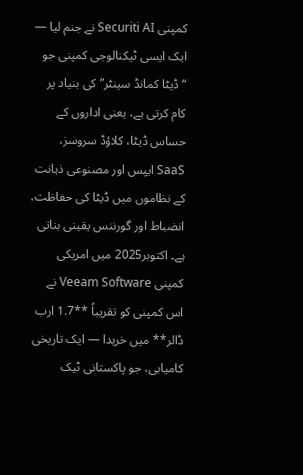کمپنی Securiti AI نے جنم لیا — ایک ایسی ٹیکنالوجی کمپنی جو “ڈیٹا کمانڈ سینٹر” کی بنیاد پر کام کرتی ہے، یعنی اداروں کے حساس ڈیٹا، کلاؤڈ سروسز، SaaS ایپس اور مصنوعی ذہانت کے نظاموں میں ڈیٹا کی حفاظت، انضباط اور گورننس یقینی بناتی ہے۔ اکتوبر2025 میں امریکی کمپنی Veeam Software نے اس کمپنی کو تقریباً **1.7 ارب ڈالر** میں خریدا — ایک تاریخی کامیابی، جو پاکستانی ٹیک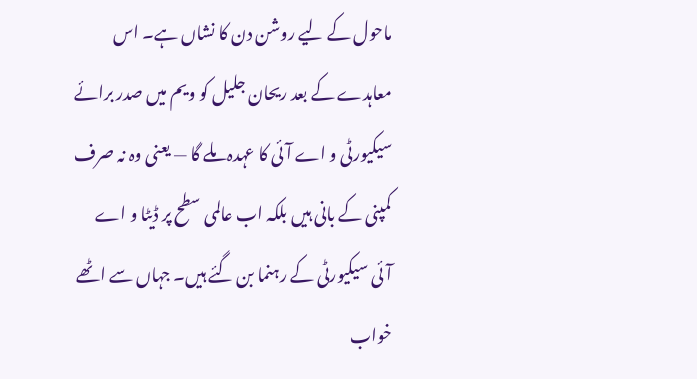ماحول کے لیے روشن دن کا نشاں ہے۔ اس معاہدے کے بعد ریحان جلیل کو ویم میں صدر برائے سیکیورٹی و اے آئی کا عہدہ ملے گا — یعنی وہ نہ صرف کمپنی کے بانی ہیں بلکہ اب عالمی سطح پر ڈیٹا و اے آئی سیکیورٹی کے رہنما بن گئے ہیں۔ جہاں سے اٹھے خواب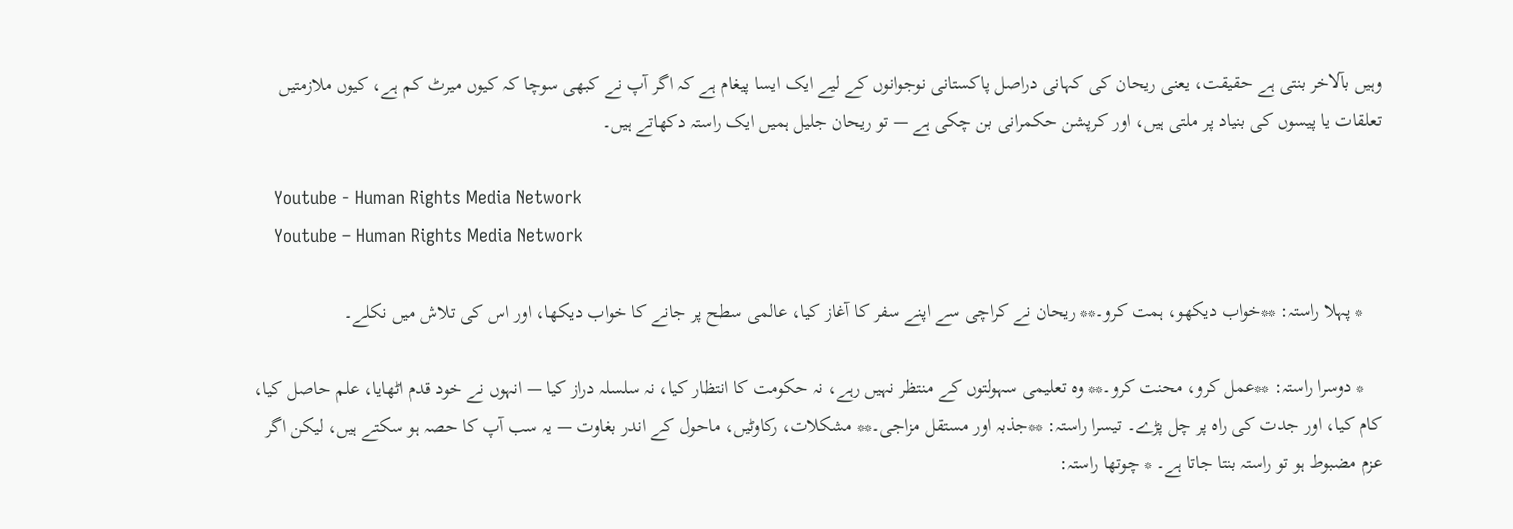وہیں بآلاخر بنتی ہے حقیقت، یعنی ریحان کی کہانی دراصل پاکستانی نوجوانوں کے لیے ایک ایسا پیغام ہے کہ اگر آپ نے کبھی سوچا کہ کیوں میرٹ کم ہے، کیوں ملازمتیں تعلقات یا پیسوں کی بنیاد پر ملتی ہیں، اور کرپشن حکمرانی بن چکی ہے — تو ریحان جلیل ہمیں ایک راستہ دکھاتے ہیں۔

    Youtube - Human Rights Media Network
    Youtube – Human Rights Media Network

    * پہلا راستہ: **خواب دیکھو، ہمت کرو۔** ریحان نے کراچی سے اپنے سفر کا آغاز کیا، عالمی سطح پر جانے کا خواب دیکھا، اور اس کی تلاش میں نکلے۔

    * دوسرا راستہ: **عمل کرو، محنت کرو۔** وہ تعلیمی سہولتوں کے منتظر نہیں رہے، نہ حکومت کا انتظار کیا، نہ سلسلہ دراز کیا — انہوں نے خود قدم اٹھایا، علم حاصل کیا، کام کیا، اور جدت کی راہ پر چل پڑے۔ تیسرا راستہ: **جذبہ اور مستقل مزاجی۔** مشکلات، رکاوٹیں، ماحول کے اندر بغاوت — یہ سب آپ کا حصہ ہو سکتے ہیں، لیکن اگر عزم مضبوط ہو تو راستہ بنتا جاتا ہے۔ * چوتھا راستہ: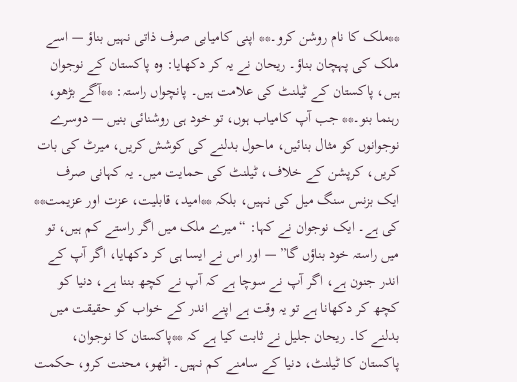**ملک کا نام روشن کرو۔** اپنی کامیابی صرف ذاتی نہیں بناؤ — اسے ملک کی پہچان بناؤ۔ ریحان نے یہ کر دکھایا: وہ پاکستان کے نوجوان ہیں، پاکستان کے ٹیلنٹ کی علامت ہیں۔ پانچواں راستہ: **آگے بڑھو، رہنما بنو۔** جب آپ کامیاب ہوں، تو خود ہی روشنائی بنیں — دوسرے نوجوانوں کو مثال بنائیں، ماحول بدلنے کی کوشش کریں، میرٹ کی بات کریں، کرپشن کے خلاف، ٹیلنٹ کی حمایت میں۔ یہ کہانی صرف ایک بزنس سنگ میل کی نہیں، بلکہ **امید، قابلیت، عزت اور عزیمت** کی ہے۔ ایک نوجوان نے کہا: “میرے ملک میں اگر راستے کم ہیں، تو میں راستہ خود بناؤں گا” — اور اس نے ایسا ہی کر دکھایا، اگر آپ کے اندر جنون ہے، اگر آپ نے سوچا ہے کہ آپ نے کچھ بننا ہے، دنیا کو کچھ کر دکھانا ہے تو یہ وقت ہے اپنے اندر کے خواب کو حقیقت میں بدلنے کا۔ ریحان جلیل نے ثابت کیا ہے کہ **پاکستان کا نوجوان، پاکستان کا ٹیلنٹ، دنیا کے سامنے کم نہیں۔ اٹھو، محنت کرو، حکمت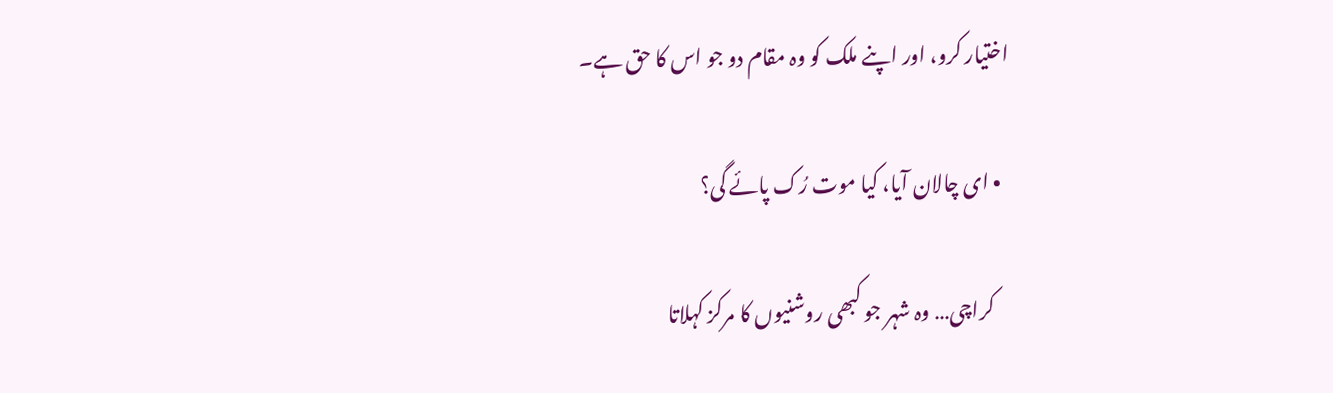اختیار کرو، اور اپنے ملک کو وہ مقام دو جو اس کا حق ہے۔

  • ای چالان آیا، کیا موت رُک پائے گی؟

    کراچی… وہ شہر جو کبھی روشنیوں کا مرکز کہلاتا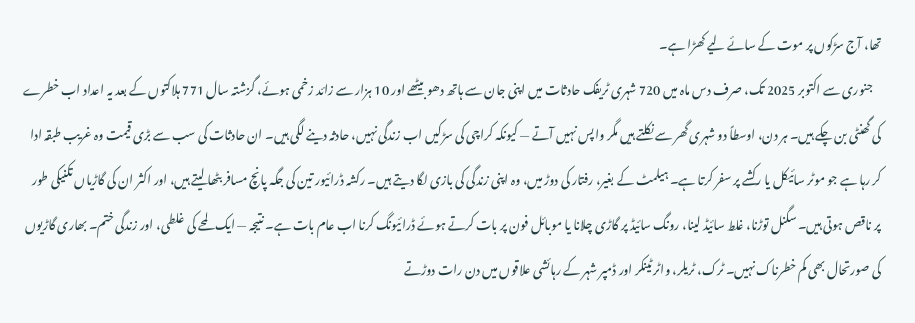تھا، آج سڑکوں پر موت کے سائے لیے کھڑا ہے۔
    جنوری سے اکتوبر 2025 تک، صرف دس ماہ میں 720 شہری ٹریفک حادثات میں اپنی جان سے ہاتھ دھو بیٹھے اور 10 ہزار سے زائد زخمی ہوئے، گزشتہ سال 771 ہلاکتوں کے بعد یہ اعداد اب خطرے کی گھنٹی بن چکے ہیں۔ ہر دن، اوسطاً دو شہری گھر سے نکلتے ہیں مگر واپس نہیں آتے — کیونکہ کراچی کی سڑکیں اب زندگی نہیں، حادثہ دینے لگی ہیں۔ ان حادثات کی سب سے بڑی قیمت وہ غریب طبقہ ادا کر رہا ہے جو موٹر سائیکل یا رکشے پر سفر کرتا ہے۔ ہیلمٹ کے بغیر، رفتار کی دوڑ میں، وہ اپنی زندگی کی بازی لگا دیتے ہیں۔ رکشہ ڈرائیور تین کی جگہ پانچ مسافر بٹھا لیتے ہیں، اور اکثر ان کی گاڑیاں تکنیکی طور پر ناقص ہوتی ہیں۔ سگنل توڑنا، غلط سائیڈ لینا، رونگ سائیڈ پر گاڑی چلانا یا موبائل فون پر بات کرتے ہوئے ڈرائیونگ کرنا اب عام بات ہے۔ نتیجہ — ایک لمحے کی غلطی، اور زندگی ختم۔ بھاری گاڑیوں کی صورتحال بھی کم خطرناک نہیں۔ ٹرک، ٹریلر، واٹر ٹینکر اور ڈمپر شہر کے رہائشی علاقوں میں دن رات دوڑتے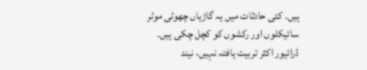ہیں۔ کئی حادثات میں یہ گاڑیاں چھوٹی موٹر سائیکلوں اور رکشوں کو کچل چکی ہیں۔ ڈرائیور اکثر تربیت یافتہ نہیں، نیند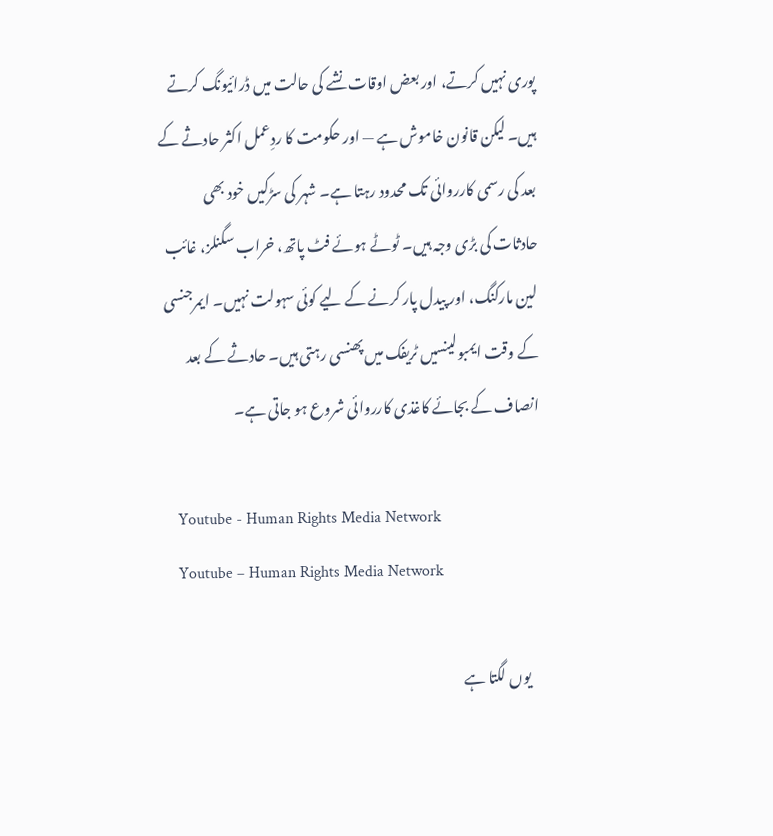پوری نہیں کرتے، اور بعض اوقات نشے کی حالت میں ڈرائیونگ کرتے ہیں۔ لیکن قانون خاموش ہے — اور حکومت کا ردِعمل اکثر حادثے کے بعد کی رسمی کارروائی تک محدود رہتا ہے۔ شہر کی سڑکیں خود بھی حادثات کی بڑی وجہ ہیں۔ ٹوٹے ہوئے فٹ پاتھ، خراب سگنلز، غائب لین مارکنگ، اور پیدل پار کرنے کے لیے کوئی سہولت نہیں۔ ایمرجنسی کے وقت ایمبولینسیں ٹریفک میں پھنسی رہتی ہیں۔ حادثے کے بعد انصاف کے بجائے کاغذی کارروائی شروع ہو جاتی ہے۔

    Youtube - Human Rights Media Network
    Youtube – Human Rights Media Network

    یوں لگتا ہے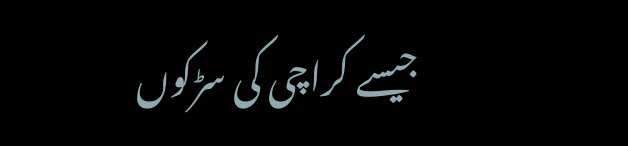جیسے کراچی کی سڑکوں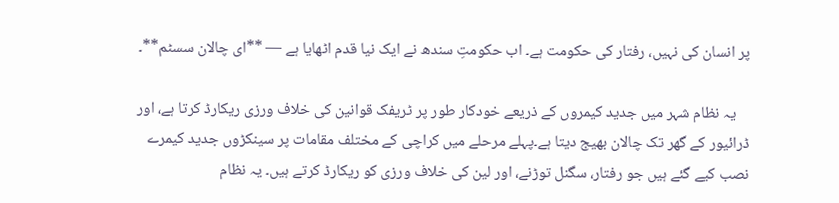پر انسان کی نہیں، رفتار کی حکومت ہے۔ اب حکومتِ سندھ نے ایک نیا قدم اٹھایا ہے — **ای چالان سسٹم**۔

    یہ نظام شہر میں جدید کیمروں کے ذریعے خودکار طور پر ٹریفک قوانین کی خلاف ورزی ریکارڈ کرتا ہے، اور ڈرائیور کے گھر تک چالان بھیج دیتا ہے۔پہلے مرحلے میں کراچی کے مختلف مقامات پر سینکڑوں جدید کیمرے نصب کیے گئے ہیں جو رفتار، سگنل توڑنے، اور لین کی خلاف ورزی کو ریکارڈ کرتے ہیں۔ یہ نظام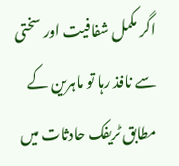اگر مکمل شفافیت اور سختی سے نافذ رہا تو ماہرین کے مطابق ٹریفک حادثات میں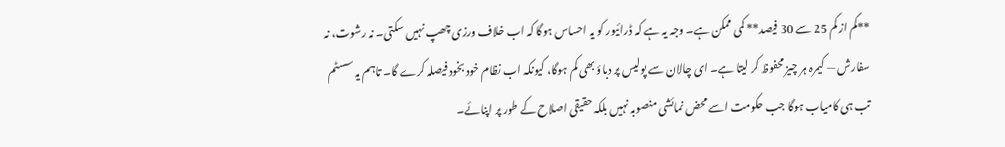**کم از کم 25 سے 30 فیصد** کمی ممکن ہے۔ وجہ یہ ہے کہ ڈرائیور کو یہ احساس ہوگا کہ اب خلاف ورزی چھپ نہیں سکتی۔ نہ رشوت، نہ سفارش — کیمرہ ہر چیز محفوظ کر لیتا ہے۔ ای چالان سے پولیس پر دباؤ بھی کم ہوگا، کیونکہ اب نظام خود بخود فیصلہ کرے گا۔ تاہم یہ سسٹم تب ہی کامیاب ہوگا جب حکومت اسے محض نمائشی منصوبہ نہیں بلکہ حقیقی اصلاح کے طور پر اپنائے۔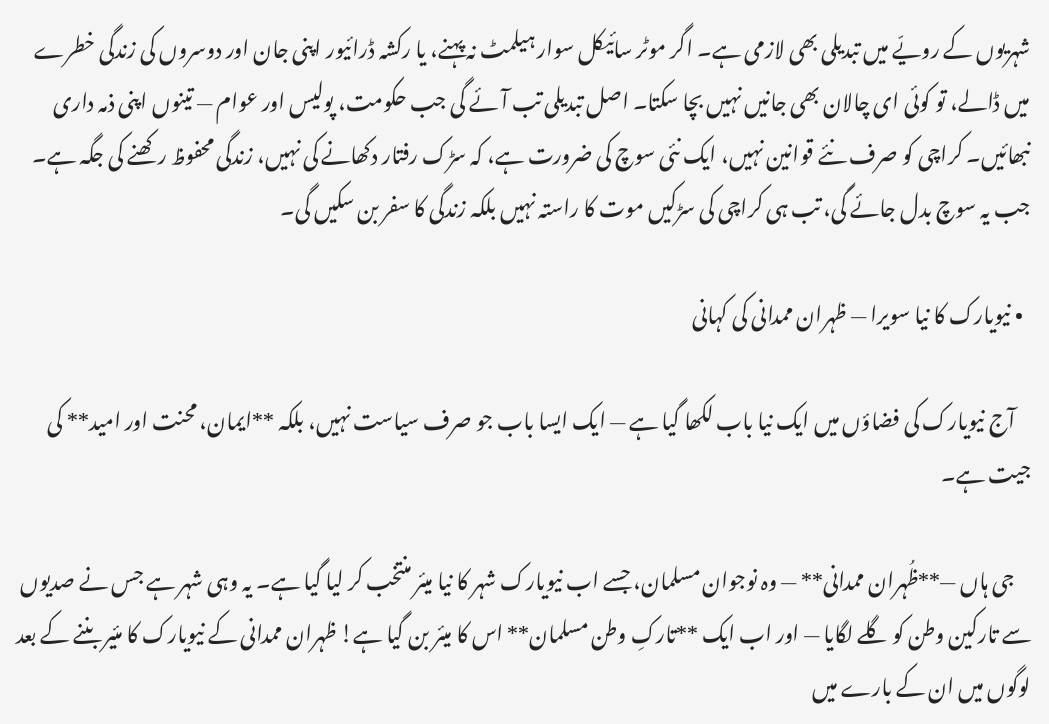شہریوں کے رویّے میں تبدیلی بھی لازمی ہے۔ اگر موٹر سائیکل سوار ہیلمٹ نہ پہنے، یا رکشہ ڈرائیور اپنی جان اور دوسروں کی زندگی خطرے میں ڈالے، تو کوئی ای چالان بھی جانیں نہیں بچا سکتا۔ اصل تبدیلی تب آئے گی جب حکومت، پولیس اور عوام — تینوں اپنی ذمہ داری نبھائیں۔ کراچی کو صرف نئے قوانین نہیں، ایک نئی سوچ کی ضرورت ہے، کہ سڑک رفتار دکھانے کی نہیں، زندگی محفوظ رکھنے کی جگہ ہے۔ جب یہ سوچ بدل جائے گی، تب ہی کراچی کی سڑکیں موت کا راستہ نہیں بلکہ زندگی کا سفر بن سکیں گی۔

  • نیویارک کا نیا سویرا — ظہران ممدانی کی کہانی

    آج نیویارک کی فضاؤں میں ایک نیا باب لکھا گیا ہے — ایک ایسا باب جو صرف سیاست نہیں، بلکہ **ایمان، محنت اور امید** کی جیت ہے۔

    جی ہاں —**ظُہران ممدانی** — وہ نوجوان مسلمان، جسے اب نیویارک شہر کا نیا میئر منتخب کر لیا گیا ہے۔ یہ وہی شہر ہے جس نے صدیوں سے تارکین وطن کو گلے لگایا — اور اب ایک **تارکِ وطن مسلمان** اس کا میئر بن گیا ہے! ظہران ممدانی کے نیویارک کا مئیر بننے کے بعد لوگوں میں ان کے بارے میں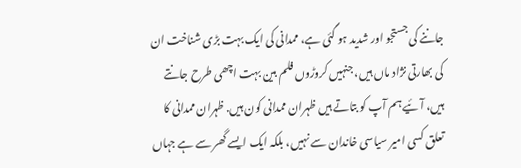جاننے کی جستجو اور شدید ہو گئی ہے، ممدانی کی ایک بہت بڑی شناخت ان کی بھارتی نژاد ماں ہیں، جنہیں کروڑوں فلم بین بہت اچھی طرح جانتے ہیں، آئیے ہم آپ کو بتاتے ہیں ظہران ممدانی کون ہیں. ظہران ممدانی کا تعلق کسی امیر سیاسی خاندان سے نہیں، بلکہ ایک ایسے گھر سے ہے جہاں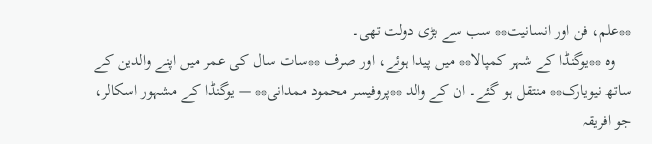**علم، فن اور انسانیت** سب سے بڑی دولت تھی۔
    وہ **یوگنڈا کے شہر کمپالا** میں پیدا ہوئے، اور صرف **سات سال کی عمر میں اپنے والدین کے ساتھ نیویارک** منتقل ہو گئے۔ ان کے والد **پروفیسر محمود ممدانی** — یوگنڈا کے مشہور اسکالر، جو افریقہ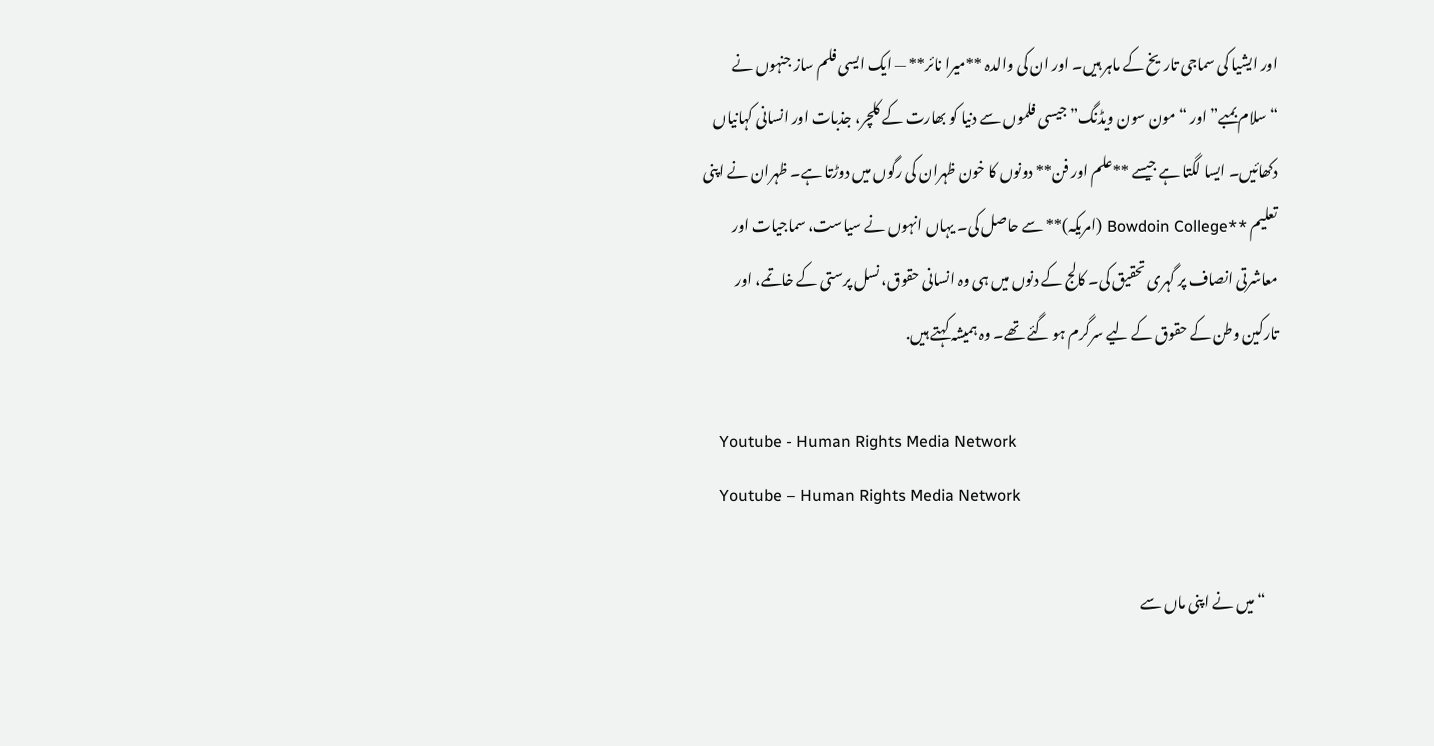اور ایشیا کی سماجی تاریخ کے ماہر ہیں۔ اور ان کی والدہ **میرا نائر** — ایک ایسی فلم ساز جنہوں نے “سلام بمبے” اور “مون سون ویڈنگ” جیسی فلموں سے دنیا کو بھارت کے کلچر، جذبات اور انسانی کہانیاں دکھائیں۔ ایسا لگتا ہے جیسے **علم اور فن** دونوں کا خون ظہران کی رگوں میں دوڑتا ہے۔ ظہران نے اپنی تعلیم **Bowdoin College (امریکہ)** سے حاصل کی۔ یہاں انہوں نے سیاست، سماجیات اور معاشرتی انصاف پر گہری تحقیق کی۔ کالج کے دنوں میں ہی وہ انسانی حقوق، نسل پرستی کے خاتمے، اور تارکین وطن کے حقوق کے لیے سرگرم ہو گئے تھے۔ وہ ہمیشہ کہتے ہیں.

    Youtube - Human Rights Media Network
    Youtube – Human Rights Media Network

    “میں نے اپنی ماں سے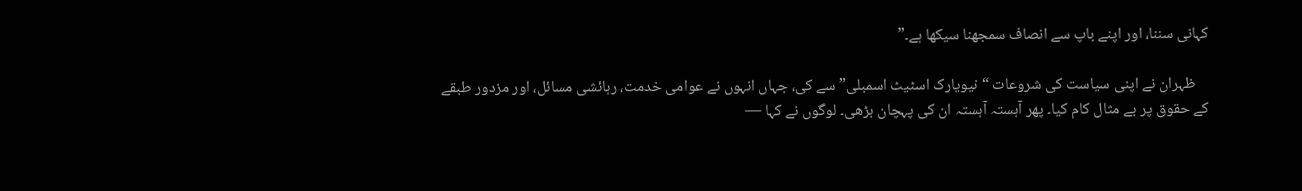کہانی سننا، اور اپنے باپ سے انصاف سمجھنا سیکھا ہے۔”

    ظہران نے اپنی سیاست کی شروعات “نیویارک اسٹیٹ اسمبلی” سے کی، جہاں انہوں نے عوامی خدمت، رہائشی مسائل، اور مزدور طبقے کے حقوق پر بے مثال کام کیا۔ پھر آہستہ آہستہ ان کی پہچان بڑھی۔ لوگوں نے کہا —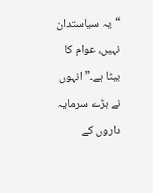“یہ سیاستدان نہیں، عوام کا بیٹا ہے۔” انہوں نے بڑے سرمایہ داروں کے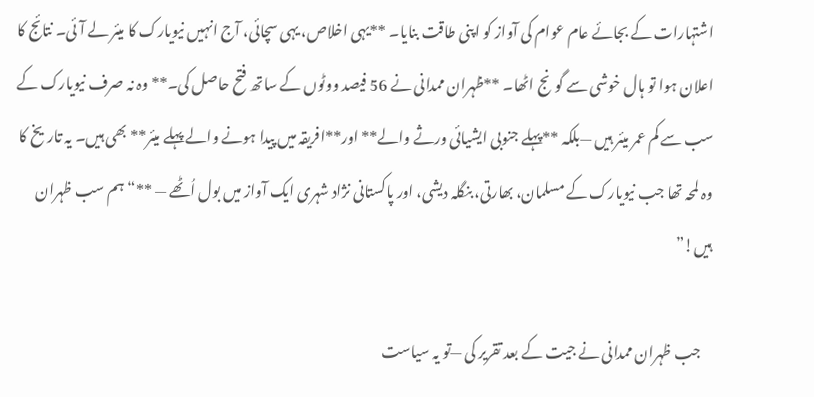اشتہارات کے بجائے عام عوام کی آواز کو اپنی طاقت بنایا۔ **یہی اخلاص، یہی سچائی، آج انہیں نیویارک کا میئر لے آئی۔ نتائج کا اعلان ہوا تو ہال خوشی سے گونج اٹھا۔ **ظہران ممدانی نے 56 فیصد ووٹوں کے ساتھ فتح حاصل کی۔** وہ نہ صرف نیویارک کے سب سے کم عمر میئر ہیں —بلکہ **پہلے جنوبی ایشیائی ورثے والے** اور**افریقہ میں پیدا ہونے والے پہلے میئر** بھی ہیں۔ یہ تاریخ کا وہ لمحہ تھا جب نیویارک کے مسلمان، بھارتی، بنگلہ دیشی، اور پاکستانی نژاد شہری ایک آواز میں بول اُٹھے — **“ہم سب ظہران ہیں!”

    جب ظہران ممدانی نے جیت کے بعد تقریر کی —تو یہ سیاست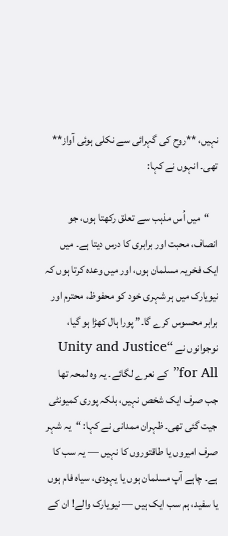نہیں، **روح کی گہرائی سے نکلی ہوئی آواز** تھی۔ انہوں نے کہا:

    “میں اُس مذہب سے تعلق رکھتا ہوں، جو انصاف، محبت اور برابری کا درس دیتا ہے۔ میں ایک فخریہ مسلمان ہوں، اور میں وعدہ کرتا ہوں کہ نیویارک میں ہر شہری خود کو محفوظ، محترم اور برابر محسوس کرے گا۔” پورا ہال کھڑا ہو گیا، نوجوانوں نے “Unity and Justice for All” کے نعرے لگائے۔ یہ وہ لمحہ تھا جب صرف ایک شخص نہیں، بلکہ پوری کمیونٹی جیت گئی تھی۔ ظہران ممدانی نے کہا: “یہ شہر صرف امیروں یا طاقتوروں کا نہیں — یہ سب کا ہے۔ چاہے آپ مسلمان ہوں یا یہودی، سیاہ فام ہوں یا سفید، ہم سب ایک ہیں — نیویارک والے! ان کے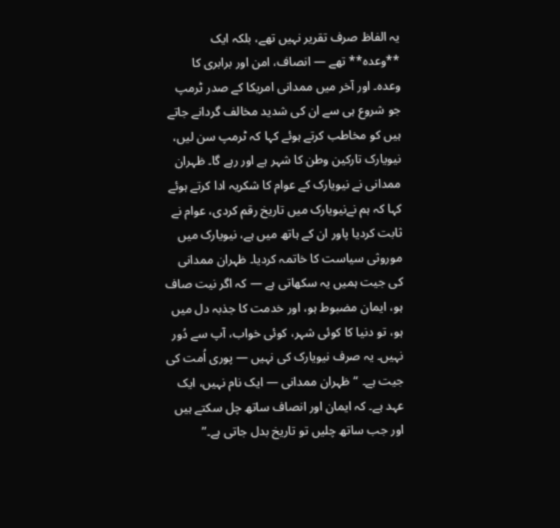یہ الفاظ صرف تقریر نہیں تھے، بلکہ ایک **وعدہ** تھے — انصاف، امن اور برابری کا وعدہ۔ اور آخر میں‌ ممدانی امریکا کے صدر ٹرمپ جو شروع ہی سے ان کی شدید مخالف گردانے جاتے ہیں‌ کو مخاطب کرتے ہوئے کہا کہ ٹرمپ سن لیں، نیویارک تارکین وطن کا شہر ہے اور رہے گا۔ ظہران ممدانی نے نیویارک کے عوام کا شکریہ ادا کرتے ہوئے کہا کہ ہم نےنیویارک میں تاریخ رقم کردی، عوام نے ثابت کردیا پاور ان کے ہاتھ میں ہے، نیویارک میں موروثی سیاست کا خاتمہ کردیا۔ ظہران ممدانی کی جیت ہمیں یہ سکھاتی ہے — کہ اگر نیت صاف ہو، ایمان مضبوط ہو، اور خدمت کا جذبہ دل میں ہو، تو دنیا کا کوئی شہر، کوئی خواب، آپ سے دُور نہیں۔ یہ صرف نیویارک کی نہیں — پوری اُمت کی جیت ہے۔ “ظہران ممدانی — ایک نام نہیں، ایک عہد ہے۔ کہ ایمان اور انصاف ساتھ چل سکتے ہیں اور جب ساتھ چلیں تو تاریخ بدل جاتی ہے۔”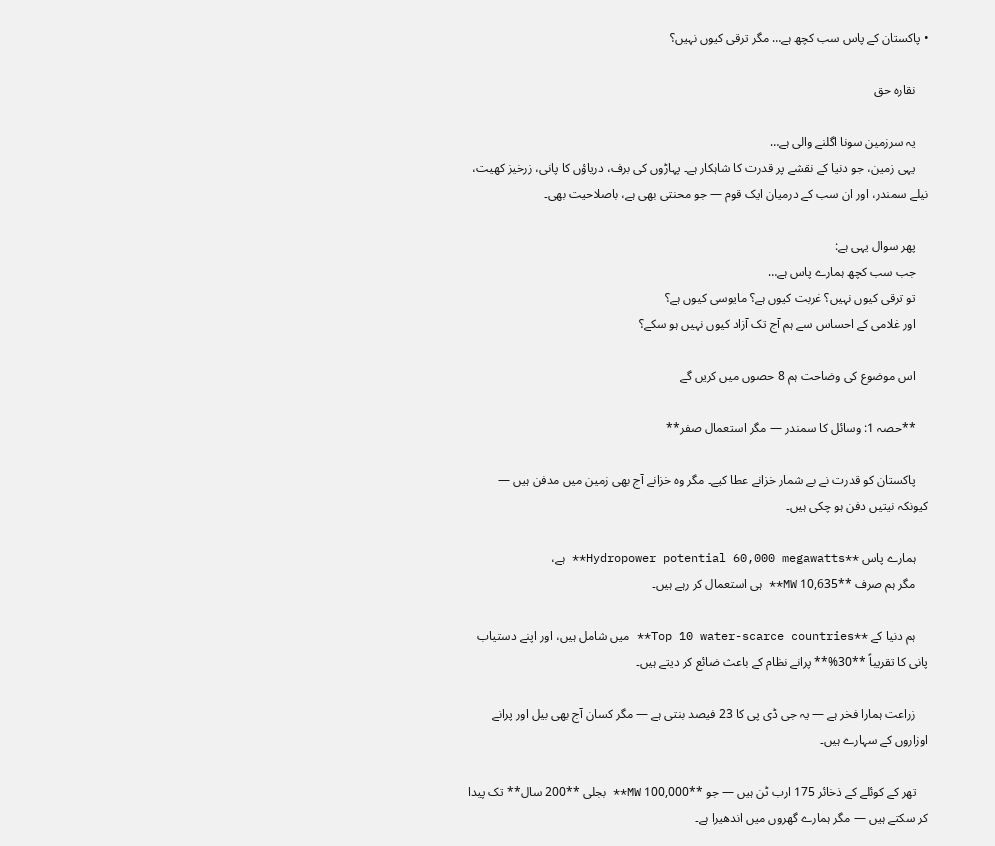• پاکستان کے پاس سب کچھ ہے… مگر ترقی کیوں نہیں؟

    نقارہ حق

    یہ سرزمین سونا اگلنے والی ہے…
    یہی زمین، جو دنیا کے نقشے پر قدرت کا شاہکار ہے۔ پہاڑوں کی برف، دریاؤں کا پانی، زرخیز کھیت، نیلے سمندر، اور ان سب کے درمیان ایک قوم — جو محنتی بھی ہے، باصلاحیت بھی۔

    پھر سوال یہی ہے:
    جب سب کچھ ہمارے پاس ہے…
    تو ترقی کیوں نہیں؟ غربت کیوں ہے؟ مایوسی کیوں ہے؟
    اور غلامی کے احساس سے ہم آج تک آزاد کیوں نہیں ہو سکے؟

    اس موضوع کی وضاحت ہم 8 حصوں میں کریں گے

    **حصہ 1: وسائل کا سمندر — مگر استعمال صفر**

    پاکستان کو قدرت نے بے شمار خزانے عطا کیے۔ مگر وہ خزانے آج بھی زمین میں مدفن ہیں — کیونکہ نیتیں دفن ہو چکی ہیں۔

    ہمارے پاس **Hydropower potential 60,000 megawatts** ہے،
    مگر ہم صرف **10,635 MW** ہی استعمال کر رہے ہیں۔

    ہم دنیا کے **Top 10 water-scarce countries** میں شامل ہیں، اور اپنے دستیاب پانی کا تقریباً **30%** پرانے نظام کے باعث ضائع کر دیتے ہیں۔

    زراعت ہمارا فخر ہے — یہ جی ڈی پی کا 23 فیصد بنتی ہے — مگر کسان آج بھی بیل اور پرانے اوزاروں کے سہارے ہیں۔

    تھر کے کوئلے کے ذخائر 175 ارب ٹن ہیں — جو **100,000 MW** بجلی **200 سال** تک پیدا کر سکتے ہیں — مگر ہمارے گھروں میں اندھیرا ہے۔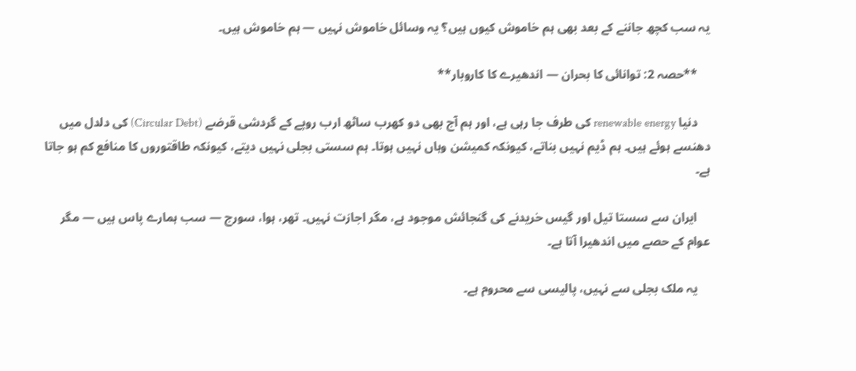یہ سب کچھ جاننے کے بعد بھی ہم خاموش کیوں ہیں؟ یہ وسائل خاموش نہیں — ہم خاموش ہیں۔

    **حصہ 2: توانائی کا بحران — اندھیرے کا کاروبار**

    دنیا renewable energy کی طرف جا رہی ہے، اور ہم آج بھی دو کھرب ساٹھ ارب روپے کے گردشی قرضے (Circular Debt) کی دلدل میں دھنسے ہوئے ہیں۔ ہم ڈیم نہیں بناتے، کیونکہ کمیشن وہاں نہیں ہوتا۔ ہم سستی بجلی نہیں دیتے، کیونکہ طاقتوروں کا منافع کم ہو جاتا ہے۔

    ایران سے سستا تیل اور گیس خریدنے کی گنجائش موجود ہے، مگر اجازت نہیں۔ تھر، ہوا، سورج — سب ہمارے پاس ہیں — مگر عوام کے حصے میں اندھیرا آتا ہے۔

    یہ ملک بجلی سے نہیں، پالیسی سے محروم ہے۔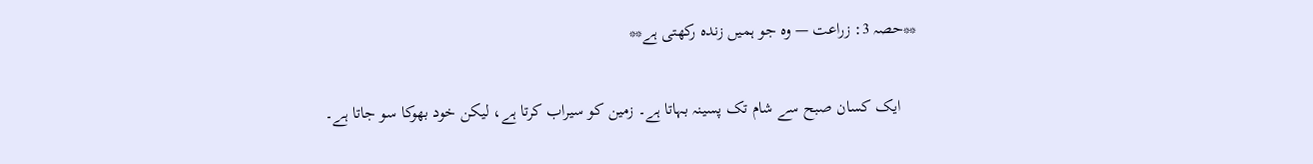**حصہ 3: زراعت — وہ جو ہمیں زندہ رکھتی ہے**

    ایک کسان صبح سے شام تک پسینہ بہاتا ہے۔ زمین کو سیراب کرتا ہے، لیکن خود بھوکا سو جاتا ہے۔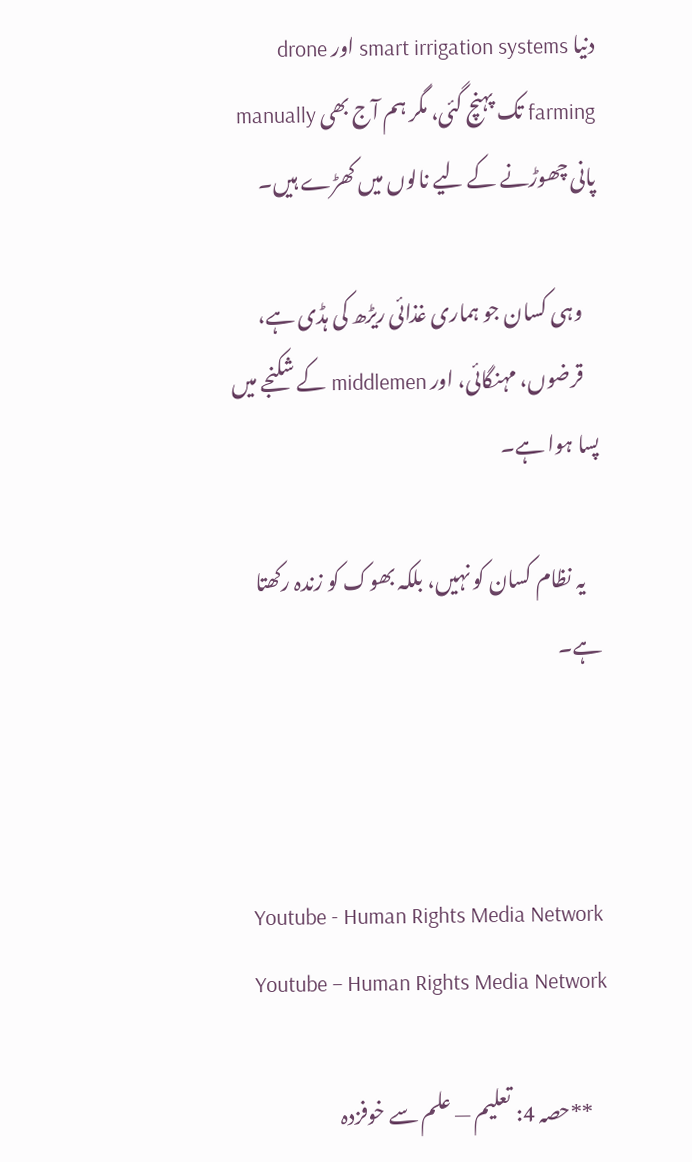دنیا smart irrigation systems اور drone farming تک پہنچ گئی، مگر ہم آج بھی manually پانی چھوڑنے کے لیے نالوں میں کھڑے ہیں۔

    وہی کسان جو ہماری غذائی ریڑھ کی ہڈی ہے،
    قرضوں، مہنگائی، اور middlemen کے شکنجے میں پسا ہوا ہے۔

    یہ نظام کسان کو نہیں، بلکہ بھوک کو زندہ رکھتا ہے۔



    Youtube - Human Rights Media Network
    Youtube – Human Rights Media Network

    **حصہ 4: تعلیم — علم سے خوفزدہ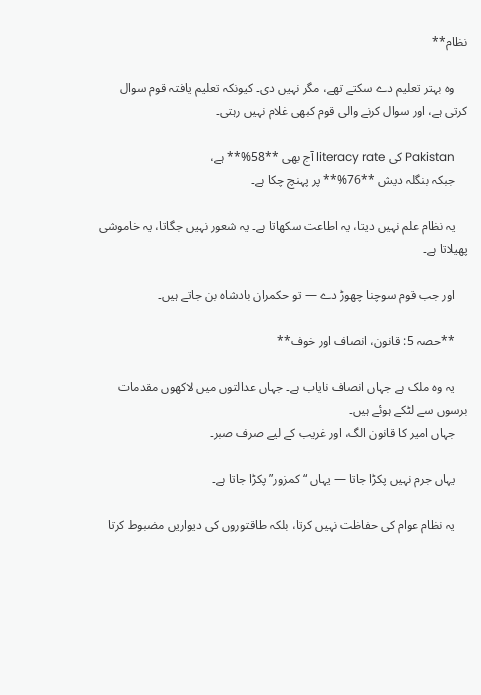نظام**

    وہ بہتر تعلیم دے سکتے تھے، مگر نہیں دی۔ کیونکہ تعلیم یافتہ قوم سوال کرتی ہے، اور سوال کرنے والی قوم کبھی غلام نہیں رہتی۔

    Pakistan کی literacy rate آج بھی **58%** ہے،
    جبکہ بنگلہ دیش **76%** پر پہنچ چکا ہے۔

    یہ نظام علم نہیں دیتا، یہ اطاعت سکھاتا ہے۔ یہ شعور نہیں جگاتا، یہ خاموشی پھیلاتا ہے۔

    اور جب قوم سوچنا چھوڑ دے — تو حکمران بادشاہ بن جاتے ہیں۔

    **حصہ 5: قانون، انصاف اور خوف**

    یہ وہ ملک ہے جہاں انصاف نایاب ہے۔ جہاں عدالتوں میں لاکھوں مقدمات برسوں سے لٹکے ہوئے ہیں۔
    جہاں امیر کا قانون الگ، اور غریب کے لیے صرف صبر۔

    یہاں جرم نہیں پکڑا جاتا — یہاں “کمزور” پکڑا جاتا ہے۔

    یہ نظام عوام کی حفاظت نہیں کرتا، بلکہ طاقتوروں کی دیواریں مضبوط کرتا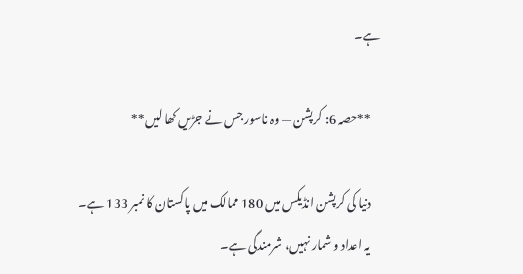ہے۔

    **حصہ 6: کرپشن — وہ ناسور جس نے جڑیں کھا لیں**

    دنیا کی کرپشن انڈیکس میں 180 ممالک میں پاکستان کا نمبر 133 ہے۔
    یہ اعداد و شمار نہیں، شرمندگی ہے۔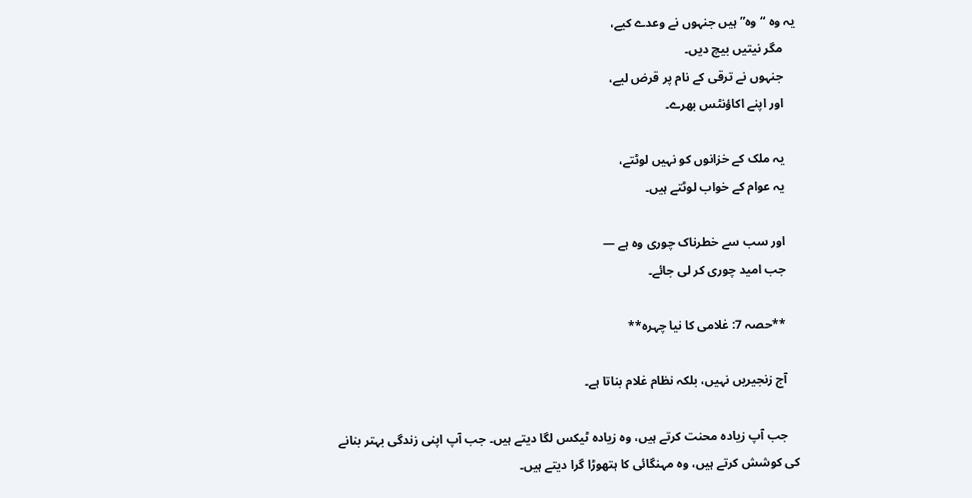یہ وہ “وہ” ہیں جنہوں نے وعدے کیے،
    مگر نیتیں بیچ دیں۔
    جنہوں نے ترقی کے نام پر قرض لیے،
    اور اپنے اکاؤنٹس بھرے۔

    یہ ملک کے خزانوں کو نہیں لوٹتے،
    یہ عوام کے خواب لوٹتے ہیں۔

    اور سب سے خطرناک چوری وہ ہے —
    جب امید چوری کر لی جائے۔

    **حصہ 7: غلامی کا نیا چہرہ**

    آج زنجیریں نہیں، بلکہ نظام غلام بناتا ہے۔

    جب آپ زیادہ محنت کرتے ہیں، وہ زیادہ ٹیکس لگا دیتے ہیں۔ جب آپ اپنی زندگی بہتر بنانے کی کوشش کرتے ہیں، وہ مہنگائی کا ہتھوڑا گرا دیتے ہیں۔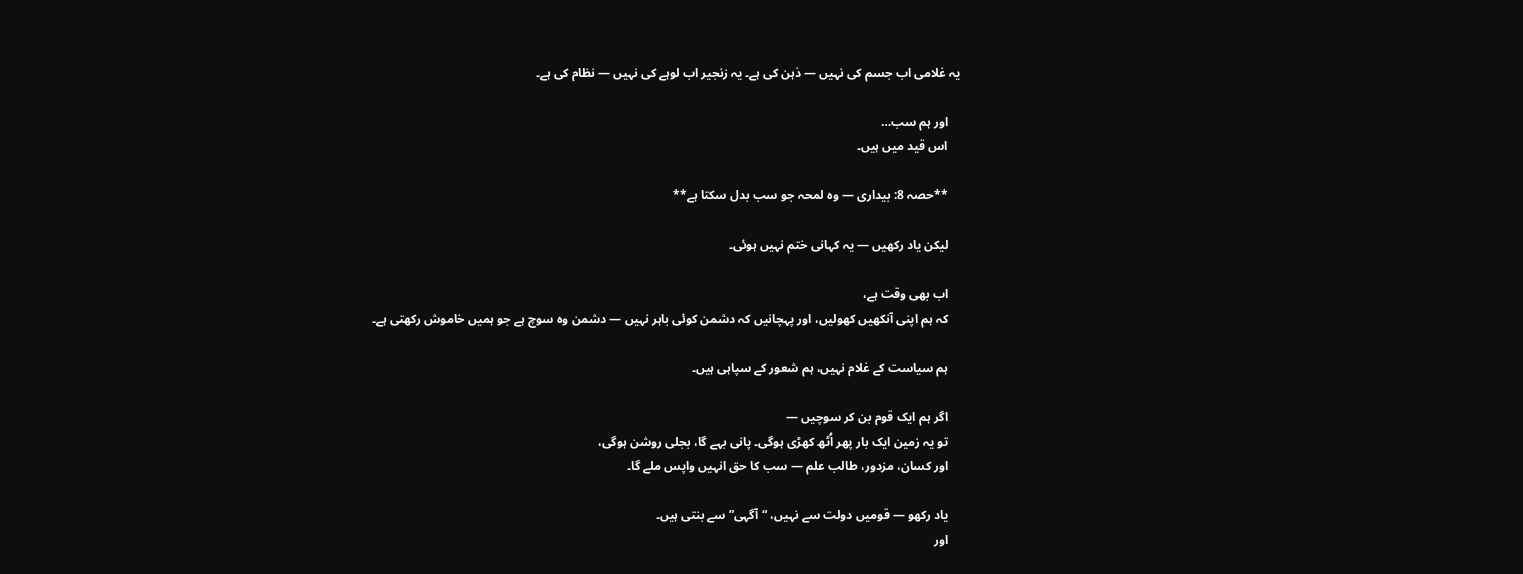یہ غلامی اب جسم کی نہیں — ذہن کی ہے۔ یہ زنجیر اب لوہے کی نہیں — نظام کی ہے۔

    اور ہم سب…
    اس قید میں ہیں۔

    **حصہ 8: بیداری — وہ لمحہ جو سب بدل سکتا ہے**

    لیکن یاد رکھیں — یہ کہانی ختم نہیں ہوئی۔

    اب بھی وقت ہے،
    کہ ہم اپنی آنکھیں کھولیں، اور پہچانیں کہ دشمن کوئی باہر نہیں — دشمن وہ سوچ ہے جو ہمیں خاموش رکھتی ہے۔

    ہم سیاست کے غلام نہیں، ہم شعور کے سپاہی ہیں۔

    اگر ہم ایک قوم بن کر سوچیں —
    تو یہ زمین ایک بار پھر اُٹھ کھڑی ہوگی۔ پانی بہے گا، بجلی روشن ہوگی،
    اور کسان، مزدور، طالب علم — سب کا حق انہیں واپس ملے گا۔

    یاد رکھو — قومیں دولت سے نہیں، “آگہی” سے بنتی ہیں۔
    اور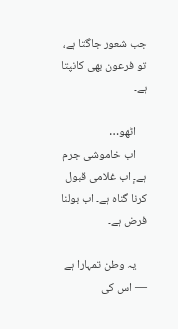جب شعور جاگتا ہے، تو فرعون بھی کانپتا ہے۔

    اٹھو…
    اب خاموشی جرم ہے۔ٕ اب غلامی قبول کرنا گناہ ہے۔ اب بولنا فرض ہے۔

    یہ وطن تمہارا ہے — اس کی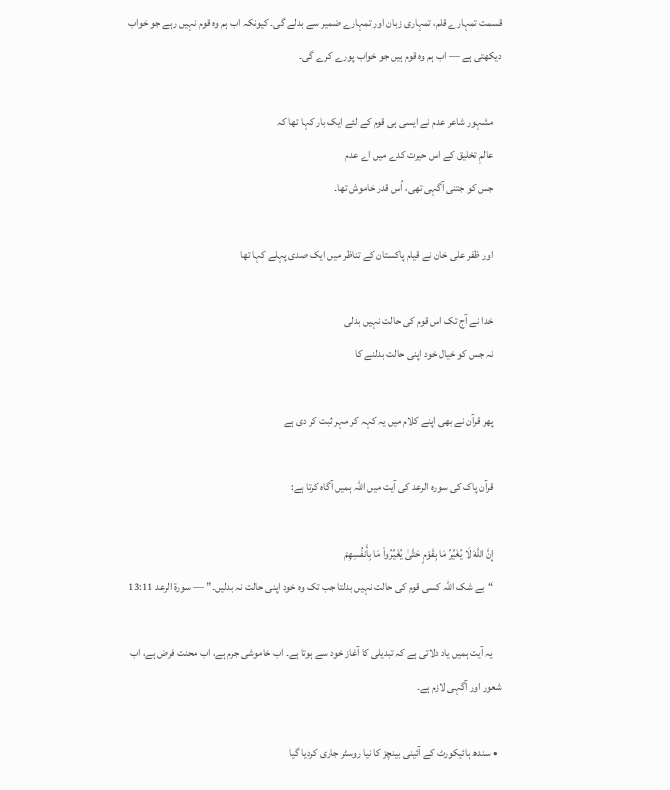قسمت تمہارے قلم، تمہاری زبان اور تمہارے ضمیر سے بدلے گی۔ کیونکہ اب ہم وہ قوم نہیں رہے جو خواب دیکھتی ہے — اب ہم وہ قوم ہیں جو خواب پورے کرے گی۔

    مشہور شاعر عدم نے ایسی ہی قوم کے لئے ایک بار کہا تھا کہ
    عالمِ تخلیق کے اس حیرت کدے میں اے عدم
    جس کو جتنی آگہی تھی، اُس قدر خاموش تھا۔

    اور ظفر علی خان نے قیام پاکستان کے تناظر میں‌ ایک صدی پہلے کہا تھا

    خدا نے آج تک اس قوم کی حالت نہیں بدلی
    نہ جس کو خیال خود اپنی حالت بدلنے کا

    پھر قرآن نے بھی اپنے کلام میں یہ کہہ کر مہر ثبت کر دی ہے

    قرآن پاک کی سورہ الرعد کی آیت میں اللہ ہمیں آگاہ کرتا ہے:

    إِنَّ اللَّهَ لَا يُغَيِّرُ مَا بِقَوْمٍ حَتَّىٰ يُغَيِّرُواْ مَا بِأَنفُسِهِمْ
    “بے شک اللہ کسی قوم کی حالت نہیں بدلتا جب تک وہ خود اپنی حالت نہ بدلیں۔” — سورة الرعد 13:11

    یہ آیت ہمیں یاد دلاتی ہے کہ تبدیلی کا آغاز خود سے ہوتا ہے۔ اب خاموشی جرم ہے، اب محنت فرض ہے، اب شعور اور آگہی لازم ہے۔

  • سندھ ہائیکورٹ کے آئینی بینچز کا نیا روسٹر جاری کردیا گیا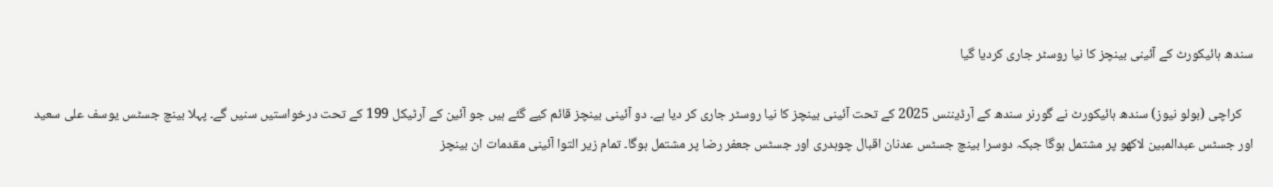سندھ ہائیکورٹ کے آئینی بینچز کا نیا روسٹر جاری کردیا گیا

    کراچی (بولو نیوز) سندھ ہائیکورٹ نے گورنر سندھ کے آرڈیننس 2025 کے تحت آئینی بینچز کا نیا روسٹر جاری کر دیا ہے۔ دو آئینی بینچز قائم کیے گئے ہیں جو آئین کے آرٹیکل 199 کے تحت درخواستیں سنیں گے۔ پہلا بینچ جسٹس یوسف علی سعید اور جسٹس عبدالمبین لاکھو پر مشتمل ہوگا جبکہ دوسرا بینچ جسٹس عدنان اقبال چوہدری اور جسٹس جعفر رضا پر مشتمل ہوگا۔ تمام زیر التوا آئینی مقدمات ان بینچز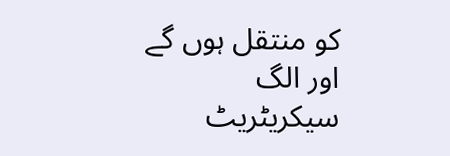کو منتقل ہوں گے اور الگ سیکریٹریٹ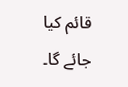قائم کیا جائے گا۔